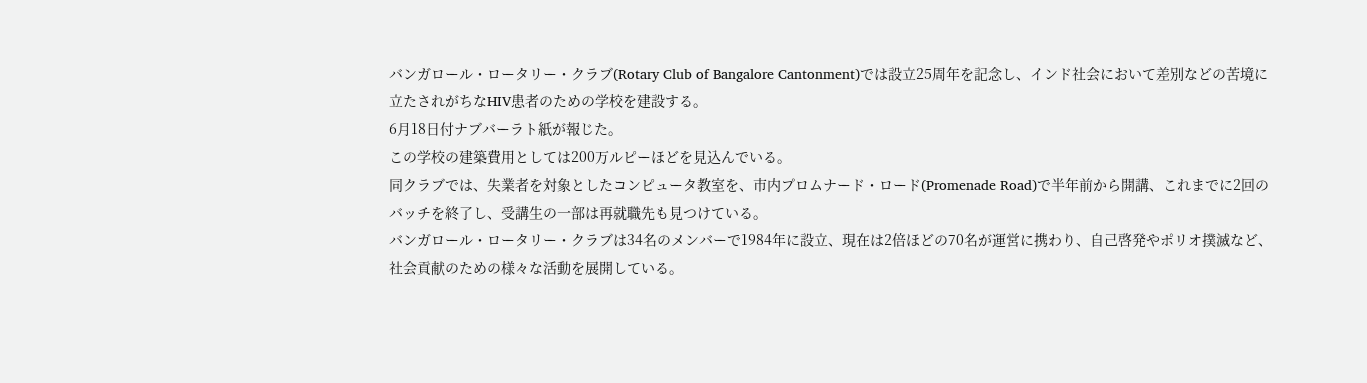バンガロール・ロータリー・クラブ(Rotary Club of Bangalore Cantonment)では設立25周年を記念し、インド社会において差別などの苦境に立たされがちなHIV患者のための学校を建設する。
6月18日付ナブバーラト紙が報じた。
この学校の建築費用としては200万ルピーほどを見込んでいる。
同クラブでは、失業者を対象としたコンピュータ教室を、市内プロムナード・ロード(Promenade Road)で半年前から開講、これまでに2回のバッチを終了し、受講生の一部は再就職先も見つけている。
バンガロール・ロータリー・クラブは34名のメンバーで1984年に設立、現在は2倍ほどの70名が運営に携わり、自己啓発やポリオ撲滅など、社会貢献のための様々な活動を展開している。